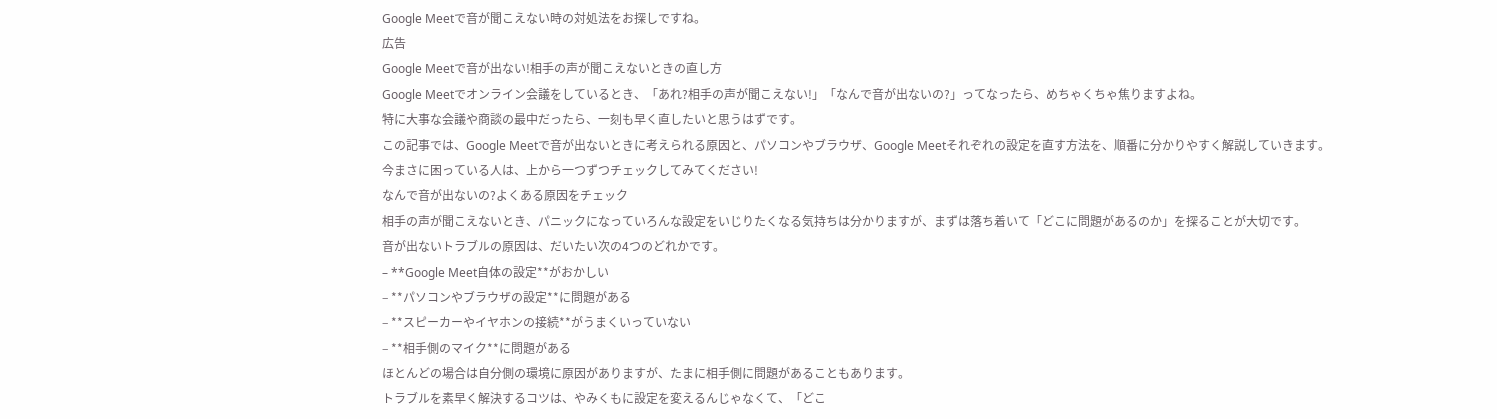Google Meetで音が聞こえない時の対処法をお探しですね。
広告
Google Meetで音が出ない!相手の声が聞こえないときの直し方
Google Meetでオンライン会議をしているとき、「あれ?相手の声が聞こえない!」「なんで音が出ないの?」ってなったら、めちゃくちゃ焦りますよね。
特に大事な会議や商談の最中だったら、一刻も早く直したいと思うはずです。
この記事では、Google Meetで音が出ないときに考えられる原因と、パソコンやブラウザ、Google Meetそれぞれの設定を直す方法を、順番に分かりやすく解説していきます。
今まさに困っている人は、上から一つずつチェックしてみてください!
なんで音が出ないの?よくある原因をチェック
相手の声が聞こえないとき、パニックになっていろんな設定をいじりたくなる気持ちは分かりますが、まずは落ち着いて「どこに問題があるのか」を探ることが大切です。
音が出ないトラブルの原因は、だいたい次の4つのどれかです。
– **Google Meet自体の設定**がおかしい
– **パソコンやブラウザの設定**に問題がある
– **スピーカーやイヤホンの接続**がうまくいっていない
– **相手側のマイク**に問題がある
ほとんどの場合は自分側の環境に原因がありますが、たまに相手側に問題があることもあります。
トラブルを素早く解決するコツは、やみくもに設定を変えるんじゃなくて、「どこ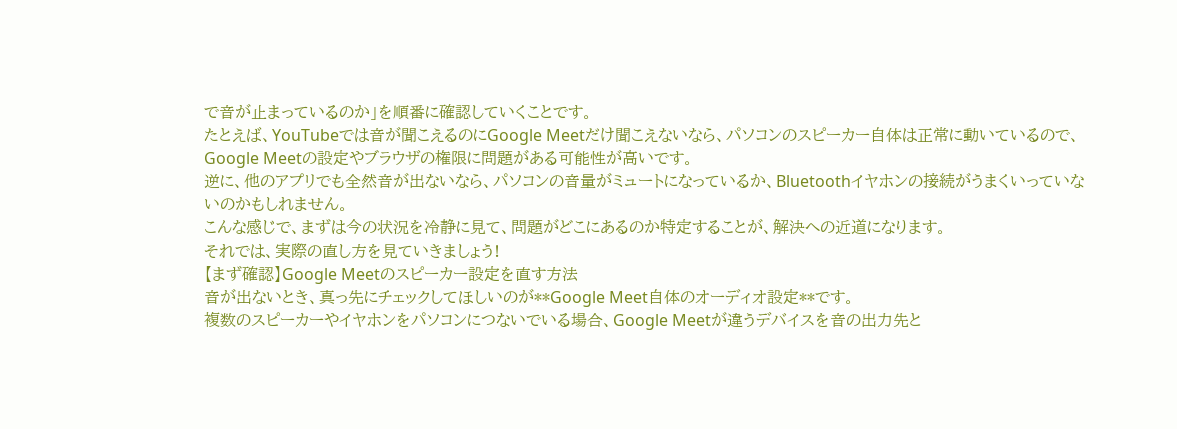で音が止まっているのか」を順番に確認していくことです。
たとえば、YouTubeでは音が聞こえるのにGoogle Meetだけ聞こえないなら、パソコンのスピーカー自体は正常に動いているので、Google Meetの設定やブラウザの権限に問題がある可能性が高いです。
逆に、他のアプリでも全然音が出ないなら、パソコンの音量がミュートになっているか、Bluetoothイヤホンの接続がうまくいっていないのかもしれません。
こんな感じで、まずは今の状況を冷静に見て、問題がどこにあるのか特定することが、解決への近道になります。
それでは、実際の直し方を見ていきましょう!
【まず確認】Google Meetのスピーカー設定を直す方法
音が出ないとき、真っ先にチェックしてほしいのが**Google Meet自体のオーディオ設定**です。
複数のスピーカーやイヤホンをパソコンにつないでいる場合、Google Meetが違うデバイスを音の出力先と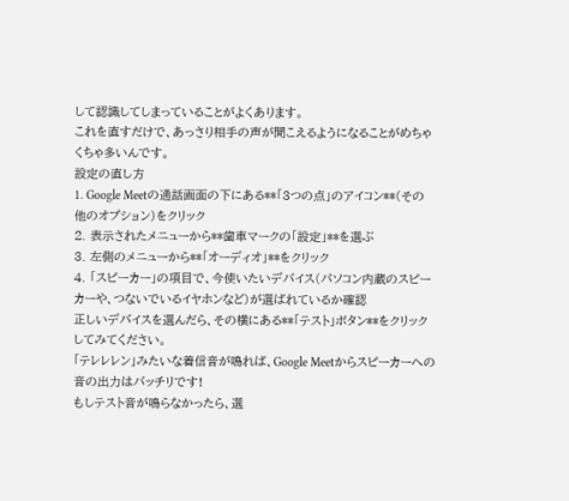して認識してしまっていることがよくあります。
これを直すだけで、あっさり相手の声が聞こえるようになることがめちゃくちゃ多いんです。
設定の直し方
1. Google Meetの通話画面の下にある**「3つの点」のアイコン**(その他のオプション)をクリック
2. 表示されたメニューから**歯車マークの「設定」**を選ぶ
3. 左側のメニューから**「オーディオ」**をクリック
4. 「スピーカー」の項目で、今使いたいデバイス(パソコン内蔵のスピーカーや、つないでいるイヤホンなど)が選ばれているか確認
正しいデバイスを選んだら、その横にある**「テスト」ボタン**をクリックしてみてください。
「テレレレン」みたいな着信音が鳴れば、Google Meetからスピーカーへの音の出力はバッチリです!
もしテスト音が鳴らなかったら、選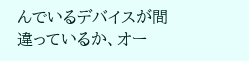んでいるデバイスが間違っているか、オー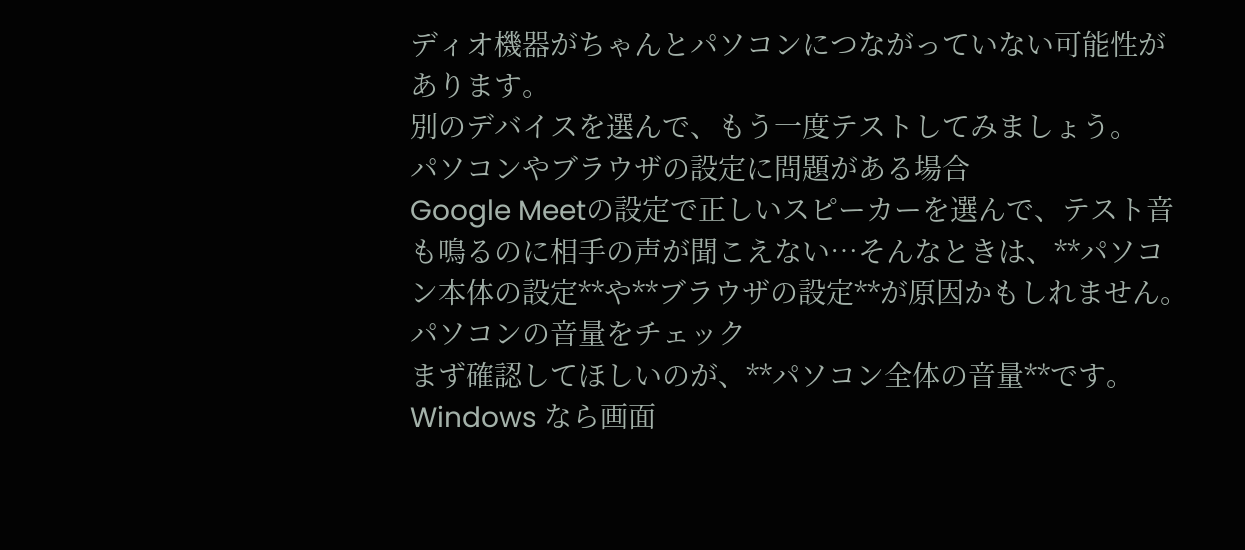ディオ機器がちゃんとパソコンにつながっていない可能性があります。
別のデバイスを選んで、もう一度テストしてみましょう。
パソコンやブラウザの設定に問題がある場合
Google Meetの設定で正しいスピーカーを選んで、テスト音も鳴るのに相手の声が聞こえない…そんなときは、**パソコン本体の設定**や**ブラウザの設定**が原因かもしれません。
パソコンの音量をチェック
まず確認してほしいのが、**パソコン全体の音量**です。
Windows なら画面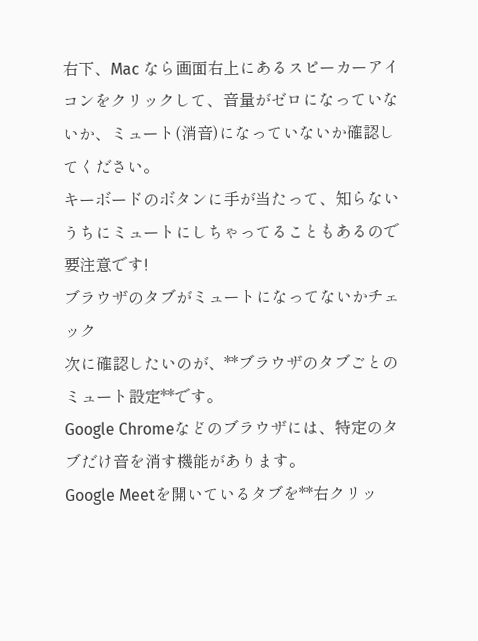右下、Mac なら画面右上にあるスピーカーアイコンをクリックして、音量がゼロになっていないか、ミュート(消音)になっていないか確認してください。
キーボードのボタンに手が当たって、知らないうちにミュートにしちゃってることもあるので要注意です!
ブラウザのタブがミュートになってないかチェック
次に確認したいのが、**ブラウザのタブごとのミュート設定**です。
Google Chromeなどのブラウザには、特定のタブだけ音を消す機能があります。
Google Meetを開いているタブを**右クリッ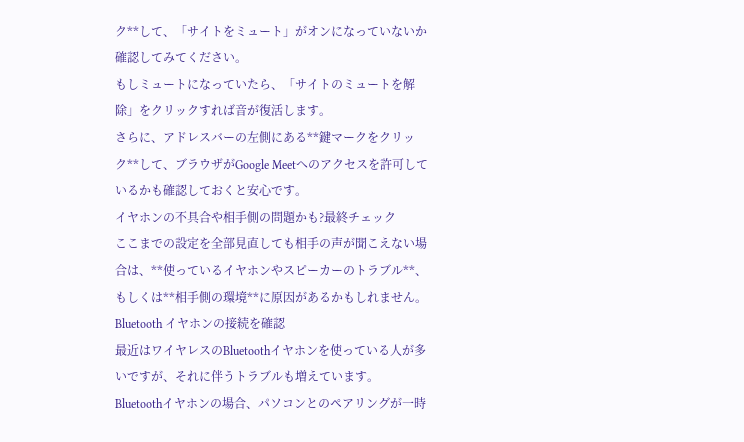ク**して、「サイトをミュート」がオンになっていないか確認してみてください。
もしミュートになっていたら、「サイトのミュートを解除」をクリックすれば音が復活します。
さらに、アドレスバーの左側にある**鍵マークをクリック**して、ブラウザがGoogle Meetへのアクセスを許可しているかも確認しておくと安心です。
イヤホンの不具合や相手側の問題かも?最終チェック
ここまでの設定を全部見直しても相手の声が聞こえない場合は、**使っているイヤホンやスピーカーのトラブル**、もしくは**相手側の環境**に原因があるかもしれません。
Bluetooth イヤホンの接続を確認
最近はワイヤレスのBluetoothイヤホンを使っている人が多いですが、それに伴うトラブルも増えています。
Bluetoothイヤホンの場合、パソコンとのペアリングが一時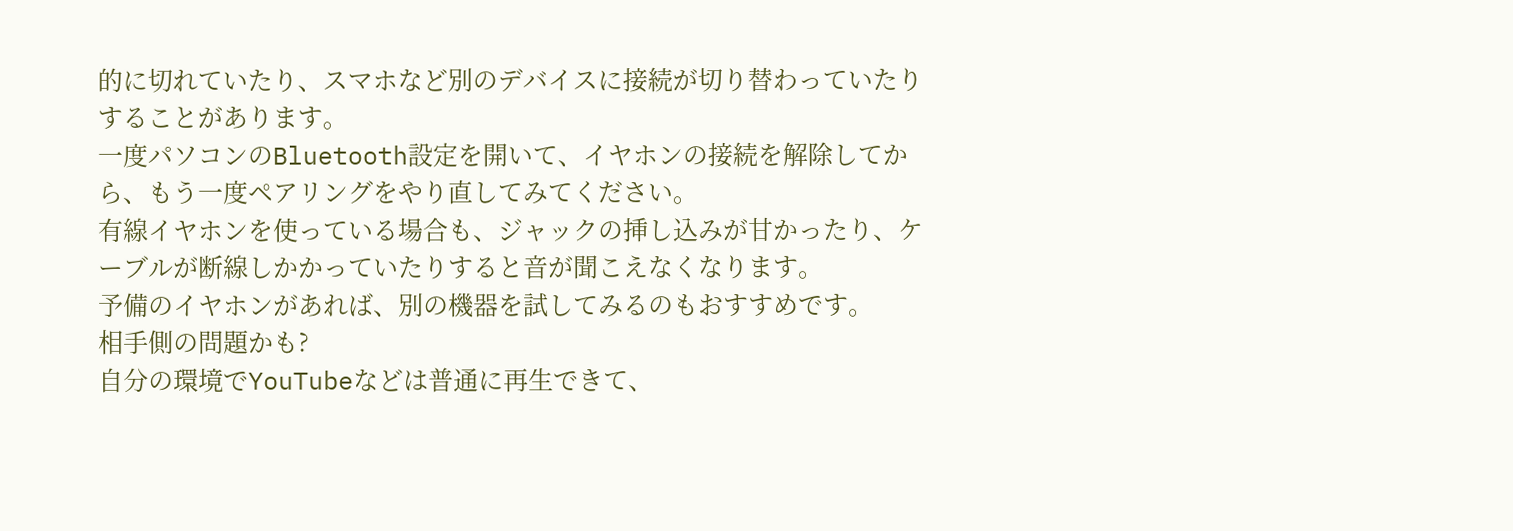的に切れていたり、スマホなど別のデバイスに接続が切り替わっていたりすることがあります。
一度パソコンのBluetooth設定を開いて、イヤホンの接続を解除してから、もう一度ペアリングをやり直してみてください。
有線イヤホンを使っている場合も、ジャックの挿し込みが甘かったり、ケーブルが断線しかかっていたりすると音が聞こえなくなります。
予備のイヤホンがあれば、別の機器を試してみるのもおすすめです。
相手側の問題かも?
自分の環境でYouTubeなどは普通に再生できて、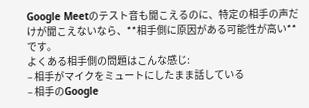Google Meetのテスト音も聞こえるのに、特定の相手の声だけが聞こえないなら、**相手側に原因がある可能性が高い**です。
よくある相手側の問題はこんな感じ:
– 相手がマイクをミュートにしたまま話している
– 相手のGoogle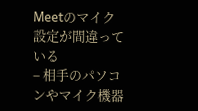Meetのマイク設定が間違っている
– 相手のパソコンやマイク機器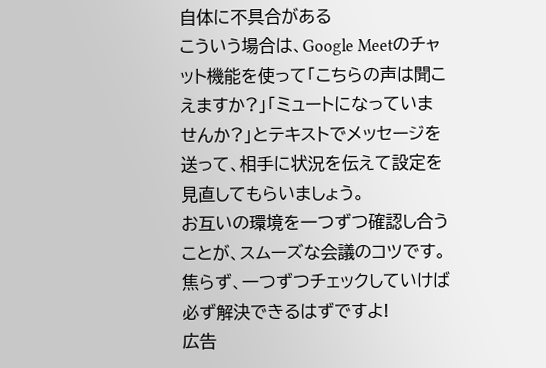自体に不具合がある
こういう場合は、Google Meetのチャット機能を使って「こちらの声は聞こえますか?」「ミュートになっていませんか?」とテキストでメッセージを送って、相手に状況を伝えて設定を見直してもらいましょう。
お互いの環境を一つずつ確認し合うことが、スムーズな会議のコツです。
焦らず、一つずつチェックしていけば必ず解決できるはずですよ!
広告